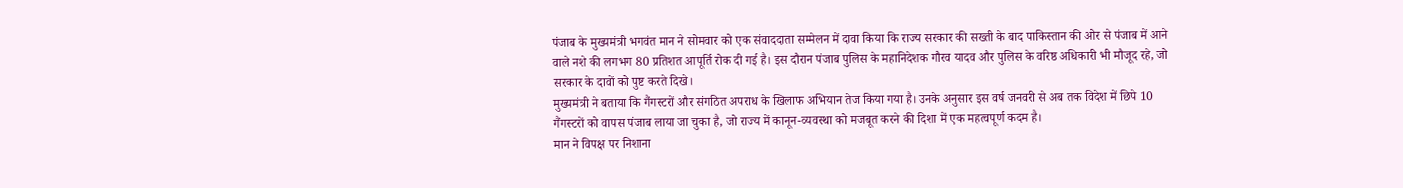पंजाब के मुख्यमंत्री भगवंत मान ने सोमवार को एक संवाददाता सम्मेलन में दावा किया कि राज्य सरकार की सख्ती के बाद पाकिस्तान की ओर से पंजाब में आने वाले नशे की लगभग 80 प्रतिशत आपूर्ति रोक दी गई है। इस दौरान पंजाब पुलिस के महानिदेशक गौरव यादव और पुलिस के वरिष्ठ अधिकारी भी मौजूद रहे, जो सरकार के दावों को पुष्ट करते दिखे।
मुख्यमंत्री ने बताया कि गैंगस्टरों और संगठित अपराध के खिलाफ अभियान तेज किया गया है। उनके अनुसार इस वर्ष जनवरी से अब तक विदेश में छिपे 10 गैंगस्टरों को वापस पंजाब लाया जा चुका है, जो राज्य में कानून-व्यवस्था को मजबूत करने की दिशा में एक महत्वपूर्ण कदम है।
मान ने विपक्ष पर निशाना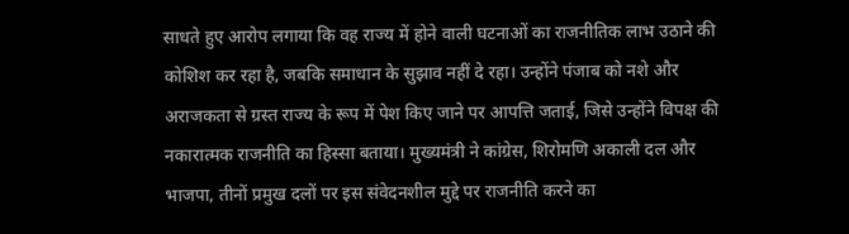साधते हुए आरोप लगाया कि वह राज्य में होने वाली घटनाओं का राजनीतिक लाभ उठाने की कोशिश कर रहा है, जबकि समाधान के सुझाव नहीं दे रहा। उन्होंने पंजाब को नशे और अराजकता से ग्रस्त राज्य के रूप में पेश किए जाने पर आपत्ति जताई, जिसे उन्होंने विपक्ष की नकारात्मक राजनीति का हिस्सा बताया। मुख्यमंत्री ने कांग्रेस, शिरोमणि अकाली दल और भाजपा, तीनों प्रमुख दलों पर इस संवेदनशील मुद्दे पर राजनीति करने का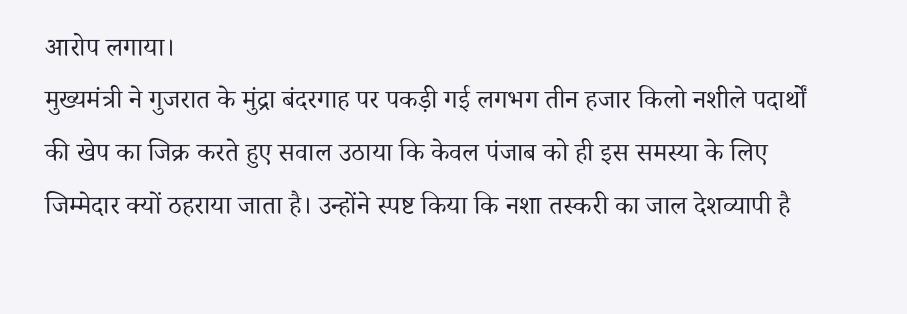आरोप लगाया।
मुख्यमंत्री ने गुजरात के मुंद्रा बंदरगाह पर पकड़ी गई लगभग तीन हजार किलो नशीले पदार्थों की खेप का जिक्र करते हुए सवाल उठाया कि केवल पंजाब को ही इस समस्या के लिए जिम्मेदार क्यों ठहराया जाता है। उन्होंने स्पष्ट किया कि नशा तस्करी का जाल देशव्यापी है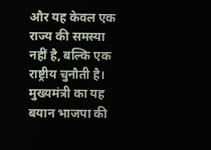और यह केवल एक राज्य की समस्या नहीं है, बल्कि एक राष्ट्रीय चुनौती है।
मुख्यमंत्री का यह बयान भाजपा की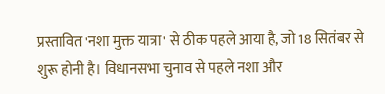प्रस्तावित 'नशा मुक्त यात्रा' से ठीक पहले आया है, जो 18 सितंबर से शुरू होनी है। विधानसभा चुनाव से पहले नशा और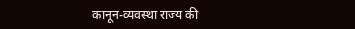कानून-व्यवस्था राज्य की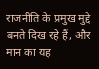राजनीति के प्रमुख मुद्दे बनते दिख रहे हैं, और मान का यह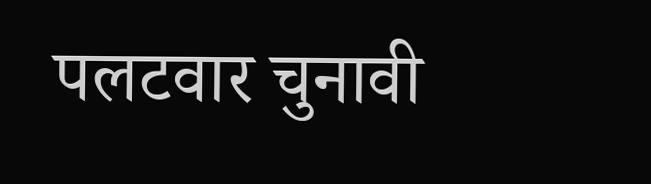पलटवार चुनावी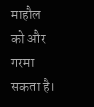माहौल को और गरमा सकता है।